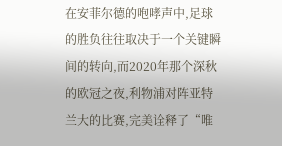在安菲尔德的咆哮声中,足球的胜负往往取决于一个关键瞬间的转向,而2020年那个深秋的欧冠之夜,利物浦对阵亚特兰大的比赛,完美诠释了“唯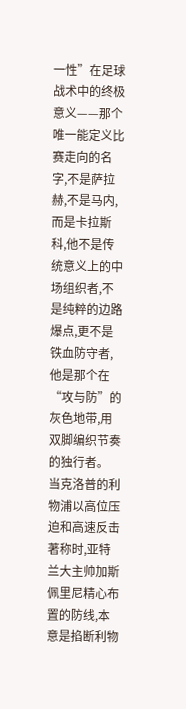一性”在足球战术中的终极意义——那个唯一能定义比赛走向的名字,不是萨拉赫,不是马内,而是卡拉斯科,他不是传统意义上的中场组织者,不是纯粹的边路爆点,更不是铁血防守者,他是那个在“攻与防”的灰色地带,用双脚编织节奏的独行者。
当克洛普的利物浦以高位压迫和高速反击著称时,亚特兰大主帅加斯佩里尼精心布置的防线,本意是掐断利物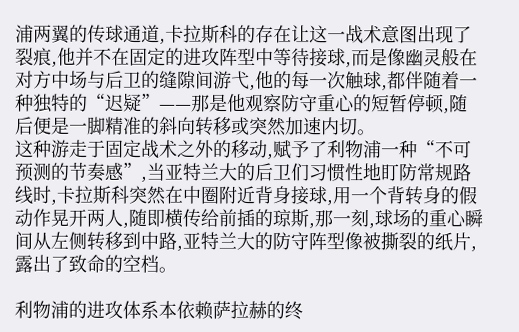浦两翼的传球通道,卡拉斯科的存在让这一战术意图出现了裂痕,他并不在固定的进攻阵型中等待接球,而是像幽灵般在对方中场与后卫的缝隙间游弋,他的每一次触球,都伴随着一种独特的“迟疑”——那是他观察防守重心的短暂停顿,随后便是一脚精准的斜向转移或突然加速内切。
这种游走于固定战术之外的移动,赋予了利物浦一种“不可预测的节奏感”,当亚特兰大的后卫们习惯性地盯防常规路线时,卡拉斯科突然在中圈附近背身接球,用一个背转身的假动作晃开两人,随即横传给前插的琼斯,那一刻,球场的重心瞬间从左侧转移到中路,亚特兰大的防守阵型像被撕裂的纸片,露出了致命的空档。

利物浦的进攻体系本依赖萨拉赫的终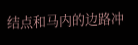结点和马内的边路冲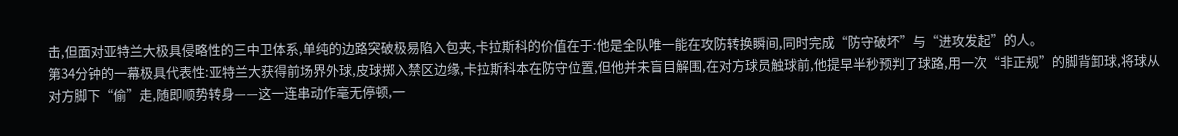击,但面对亚特兰大极具侵略性的三中卫体系,单纯的边路突破极易陷入包夹,卡拉斯科的价值在于:他是全队唯一能在攻防转换瞬间,同时完成“防守破坏”与“进攻发起”的人。
第34分钟的一幕极具代表性:亚特兰大获得前场界外球,皮球掷入禁区边缘,卡拉斯科本在防守位置,但他并未盲目解围,在对方球员触球前,他提早半秒预判了球路,用一次“非正规”的脚背卸球,将球从对方脚下“偷”走,随即顺势转身——这一连串动作毫无停顿,一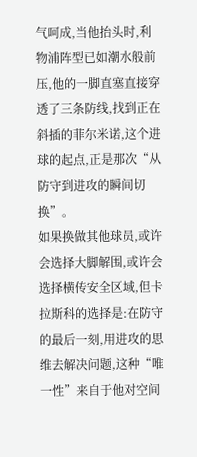气呵成,当他抬头时,利物浦阵型已如潮水般前压,他的一脚直塞直接穿透了三条防线,找到正在斜插的菲尔米诺,这个进球的起点,正是那次“从防守到进攻的瞬间切换”。
如果换做其他球员,或许会选择大脚解围,或许会选择横传安全区域,但卡拉斯科的选择是:在防守的最后一刻,用进攻的思维去解决问题,这种“唯一性”来自于他对空间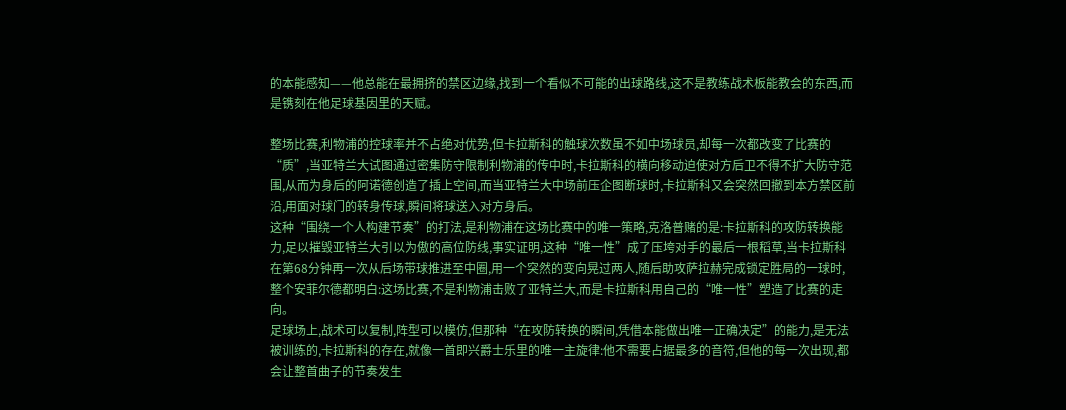的本能感知——他总能在最拥挤的禁区边缘,找到一个看似不可能的出球路线,这不是教练战术板能教会的东西,而是镌刻在他足球基因里的天赋。

整场比赛,利物浦的控球率并不占绝对优势,但卡拉斯科的触球次数虽不如中场球员,却每一次都改变了比赛的“质”,当亚特兰大试图通过密集防守限制利物浦的传中时,卡拉斯科的横向移动迫使对方后卫不得不扩大防守范围,从而为身后的阿诺德创造了插上空间,而当亚特兰大中场前压企图断球时,卡拉斯科又会突然回撤到本方禁区前沿,用面对球门的转身传球,瞬间将球送入对方身后。
这种“围绕一个人构建节奏”的打法,是利物浦在这场比赛中的唯一策略,克洛普赌的是:卡拉斯科的攻防转换能力,足以摧毁亚特兰大引以为傲的高位防线,事实证明,这种“唯一性”成了压垮对手的最后一根稻草,当卡拉斯科在第68分钟再一次从后场带球推进至中圈,用一个突然的变向晃过两人,随后助攻萨拉赫完成锁定胜局的一球时,整个安菲尔德都明白:这场比赛,不是利物浦击败了亚特兰大,而是卡拉斯科用自己的“唯一性”塑造了比赛的走向。
足球场上,战术可以复制,阵型可以模仿,但那种“在攻防转换的瞬间,凭借本能做出唯一正确决定”的能力,是无法被训练的,卡拉斯科的存在,就像一首即兴爵士乐里的唯一主旋律:他不需要占据最多的音符,但他的每一次出现,都会让整首曲子的节奏发生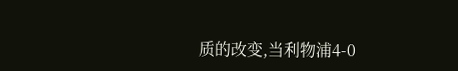质的改变,当利物浦4-0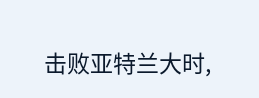击败亚特兰大时,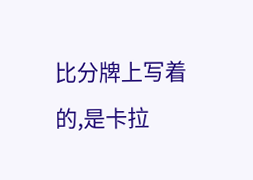比分牌上写着的,是卡拉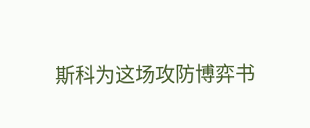斯科为这场攻防博弈书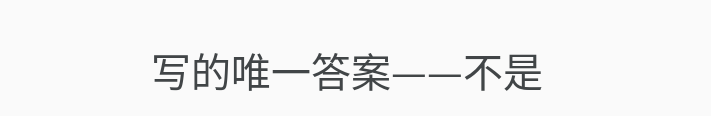写的唯一答案——不是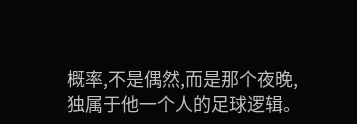概率,不是偶然,而是那个夜晚,独属于他一个人的足球逻辑。